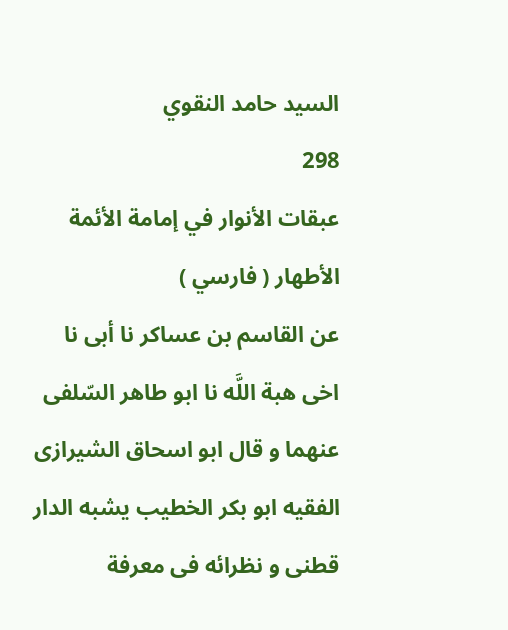السيد حامد النقوي
298
عبقات الأنوار في إمامة الأئمة الأطهار ( فارسي )
عن القاسم بن عساكر نا أبى نا اخى هبة اللَّه نا ابو طاهر السّلفى عنهما و قال ابو اسحاق الشيرازى الفقيه ابو بكر الخطيب يشبه الدار قطنى و نظرائه فى معرفة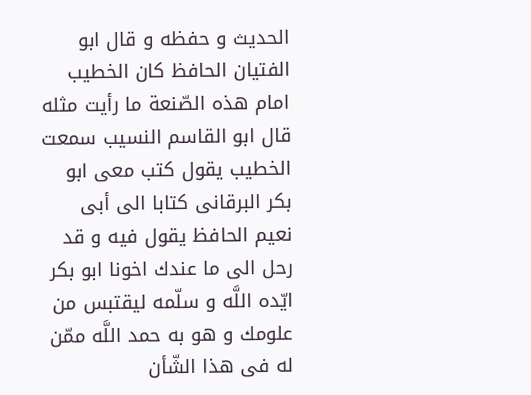الحديث و حفظه و قال ابو الفتيان الحافظ كان الخطيب امام هذه الصّنعة ما رأيت مثله قال ابو القاسم النسيب سمعت الخطيب يقول كتب معى ابو بكر البرقانى كتابا الى أبى نعيم الحافظ يقول فيه و قد رحل الى ما عندك اخونا ابو بكر ايّده اللَّه و سلّمه ليقتبس من علومك و هو به حمد اللَّه ممّن له فى هذا الشّأن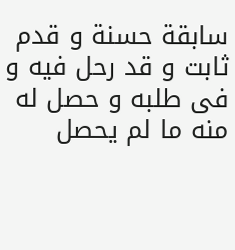سابقة حسنة و قدم ثابت و قد رحل فيه و فى طلبه و حصل له منه ما لم يحصل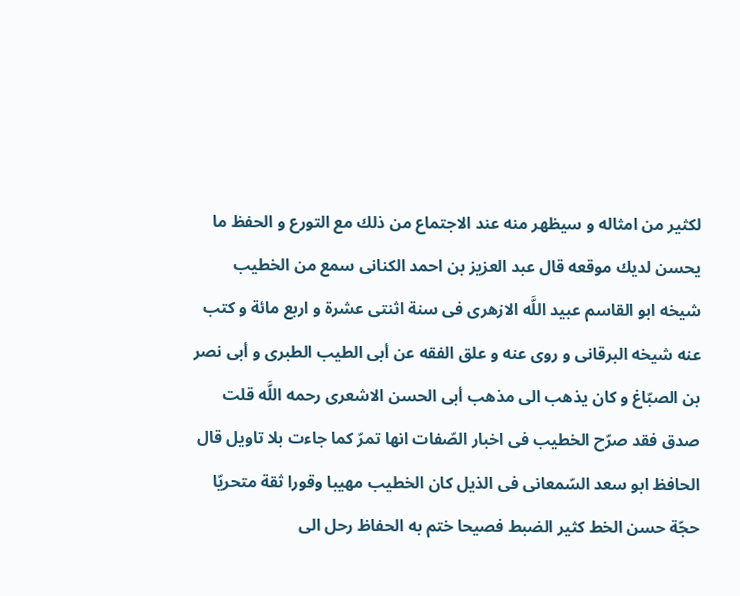لكثير من امثاله و سيظهر منه عند الاجتماع من ذلك مع التورع و الحفظ ما يحسن لديك موقعه قال عبد العزيز بن احمد الكنانى سمع من الخطيب شيخه ابو القاسم عبيد اللَّه الازهرى فى سنة اثنتى عشرة و اربع مائة و كتب عنه شيخه البرقانى و روى عنه و علق الفقه عن أبى الطيب الطبرى و أبى نصر بن الصبّاغ و كان يذهب الى مذهب أبى الحسن الاشعرى رحمه اللَّه قلت صدق فقد صرّح الخطيب فى اخبار الصّفات انها تمرّ كما جاءت بلا تاويل قال الحافظ ابو سعد السّمعانى فى الذيل كان الخطيب مهيبا وقورا ثقة متحريّا حجّة حسن الخط كثير الضبط فصيحا ختم به الحفاظ رحل الى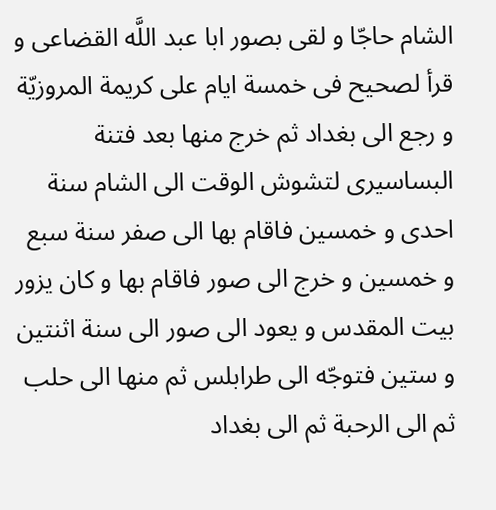الشام حاجّا و لقى بصور ابا عبد اللَّه القضاعى و قرأ لصحيح فى خمسة ايام على كريمة المروزيّة و رجع الى بغداد ثم خرج منها بعد فتنة البساسيرى لتشوش الوقت الى الشام سنة احدى و خمسين فاقام بها الى صفر سنة سبع و خمسين و خرج الى صور فاقام بها و كان يزور بيت المقدس و يعود الى صور الى سنة اثنتين و ستين فتوجّه الى طرابلس ثم منها الى حلب ثم الى الرحبة ثم الى بغداد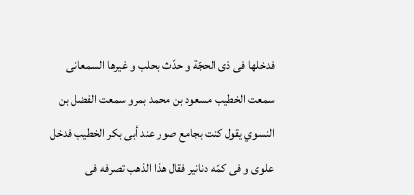فدخلها فى ذى الحجّة و حدّث بحلب و غيرها السمعانى سمعت الخطيب مسعود بن محمد بمرو سمعت الفضل بن النسوي يقول كنت بجامع صور عند أبى بكر الخطيب فدخل علوى و فى كمّه دنانير فقال هذا الذهب تصرفه فى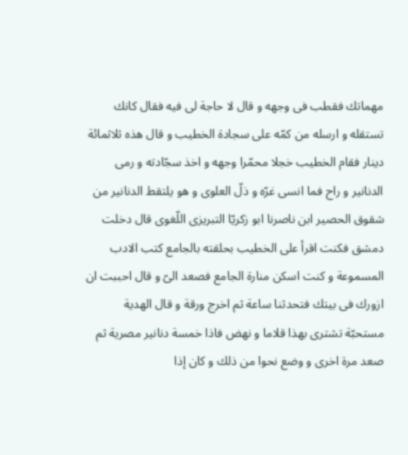مهماتك فقطب فى وجهه و قال لا حاجة لى فيه فقال كانك تستقله و ارسله من كمّه على سجادة الخطيب و قال هذه ثلاثمائة دينار فقام الخطيب خجلا محمّرا وجهه و اخذ سجّادته و رمى الدنانير و راح فما انسى غرّه و ذلّ العلوى و هو يلتقط الدنانير من شقوق الحصير ابن ناصرنا ابو زكريّا التبريزى اللّغوى قال دخلت دمشق فكنت اقرأ على الخطيب بحلقته بالجامع كتب الادب المسموعة و كنت اسكن منارة الجامع فصعد الىّ و قال احببت ان ازورك فى بيتك فتحدثنا ساعة ثم اخرج ورقة و قال الهدية مستحبّة تشترى بهذا قلاما و نهض فاذا خمسة دنانير مصرية ثم صعد مرة اخرى و وضع نحوا من ذلك و كان إذا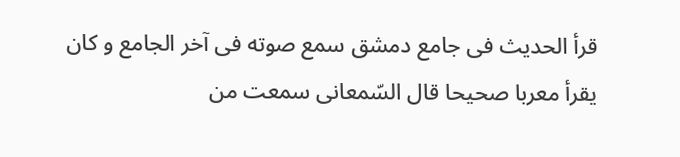قرأ الحديث فى جامع دمشق سمع صوته فى آخر الجامع و كان يقرأ معربا صحيحا قال السّمعانى سمعت من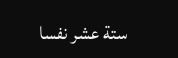ستة عشر نفسا